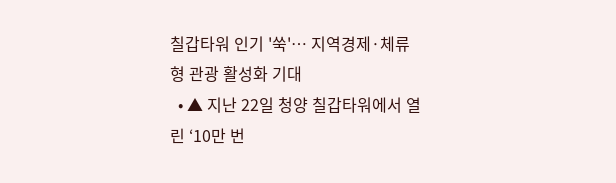칠갑타워 인기 '쑥'… 지역경제·체류형 관광 활성화 기대
  • ▲ 지난 22일 청양 칠갑타워에서 열린 ‘10만 번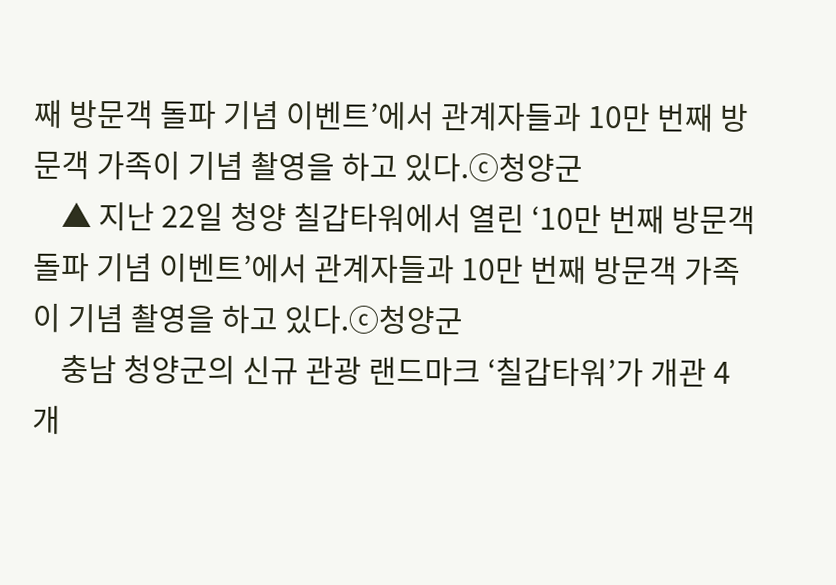째 방문객 돌파 기념 이벤트’에서 관계자들과 10만 번째 방문객 가족이 기념 촬영을 하고 있다.ⓒ청양군
    ▲ 지난 22일 청양 칠갑타워에서 열린 ‘10만 번째 방문객 돌파 기념 이벤트’에서 관계자들과 10만 번째 방문객 가족이 기념 촬영을 하고 있다.ⓒ청양군
    충남 청양군의 신규 관광 랜드마크 ‘칠갑타워’가 개관 4개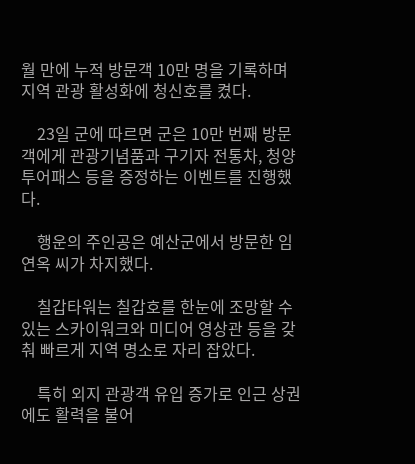월 만에 누적 방문객 10만 명을 기록하며 지역 관광 활성화에 청신호를 켰다.

    23일 군에 따르면 군은 10만 번째 방문객에게 관광기념품과 구기자 전통차, 청양투어패스 등을 증정하는 이벤트를 진행했다.

    행운의 주인공은 예산군에서 방문한 임연옥 씨가 차지했다.

    칠갑타워는 칠갑호를 한눈에 조망할 수 있는 스카이워크와 미디어 영상관 등을 갖춰 빠르게 지역 명소로 자리 잡았다.

    특히 외지 관광객 유입 증가로 인근 상권에도 활력을 불어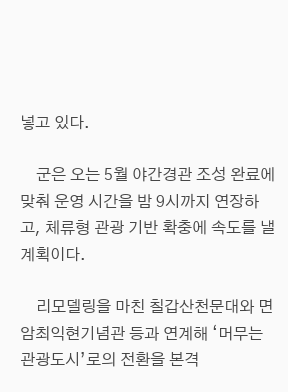넣고 있다.

    군은 오는 5월 야간경관 조성 완료에 맞춰 운영 시간을 밤 9시까지 연장하고, 체류형 관광 기반 확충에 속도를 낼 계획이다.

    리모델링을 마친 칠갑산천문대와 면암최익현기념관 등과 연계해 ‘머무는 관광도시’로의 전환을 본격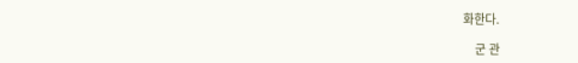화한다.

    군 관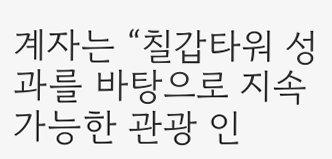계자는 “칠갑타워 성과를 바탕으로 지속 가능한 관광 인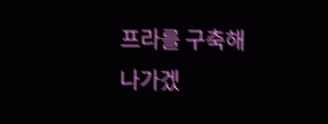프라를 구축해 나가겠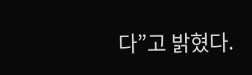다”고 밝혔다.